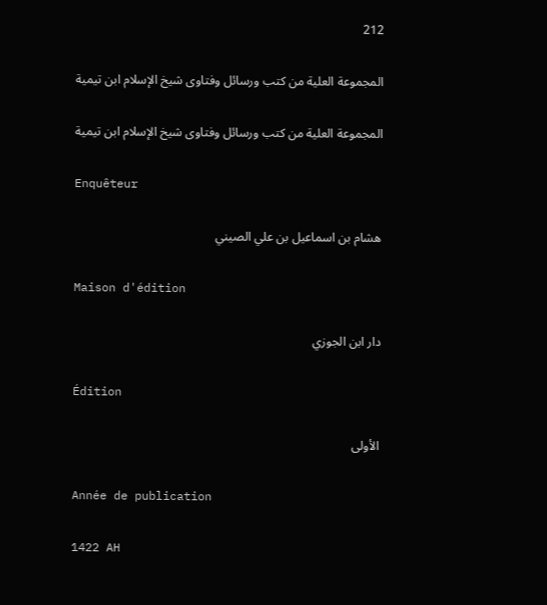212

المجموعة العلية من كتب ورسائل وفتاوى شيخ الإسلام ابن تيمية

المجموعة العلية من كتب ورسائل وفتاوى شيخ الإسلام ابن تيمية

Enquêteur

هشام بن اسماعيل بن علي الصيني

Maison d'édition

دار ابن الجوزي

Édition

الأولى

Année de publication

1422 AH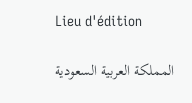Lieu d'édition

المملكة العربية السعودية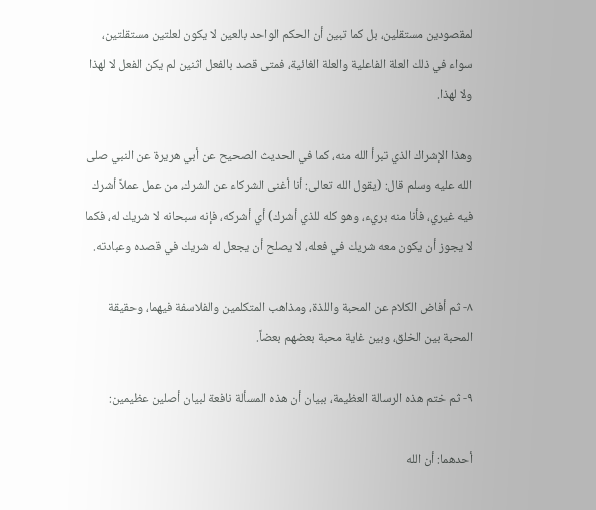لمقصودين مستقلين، بل كما تبين أن الحكم الواحد بالعين لا يكون لعلتين مستقلتين، سواء في ذلك العلة الفاعلية والعلة الغائية، فمتى قصد بالفعل اثنين لم يكن الفعل لا لهذا ولا لهذا.

وهذا الإشراك الذي تبرأ الله منه، كما في الحديث الصحيح عن أبي هريرة عن النبي صلى الله عليه وسلم قال: (يقول الله تعالى: أنا أغنى الشركاء عن الشرك، من عمل عملاً أشرك فيه غيري، فأنا منه بريء، وهو كله للذي أشرك) أي أشركه، فإنه سبحانه لا شريك له، فكما لا يجوز أن يكون معه شريك في فعله، لا يصلح أن يجعل له شريك في قصده وعبادته.

٨- ثم أفاض الكلام عن المحبة واللذة، ومذاهب المتكلمين والفلاسفة فيهما، وحقيقة المحبة بين الخلق، وبين غاية محبة بعضهم بعضاً.

٩- ثم ختم هذه الرسالة العظيمة، ببيان أن هذه المسألة نافعة لبيان أصلين عظيمين:

أحدهما: أن الله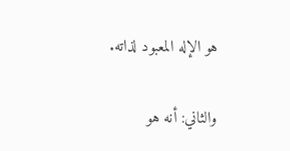هو الإله المعبود لذاته.

والثاني: أنه هو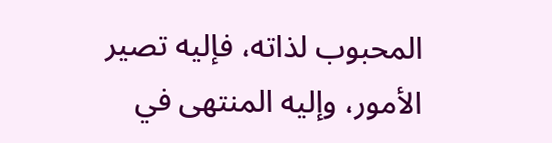المحبوب لذاته، فإليه تصير الأمور، وإليه المنتهى في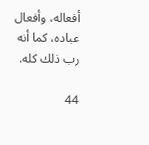أفعاله، وأفعال عباده، كما أنه رب ذلك كله.

44